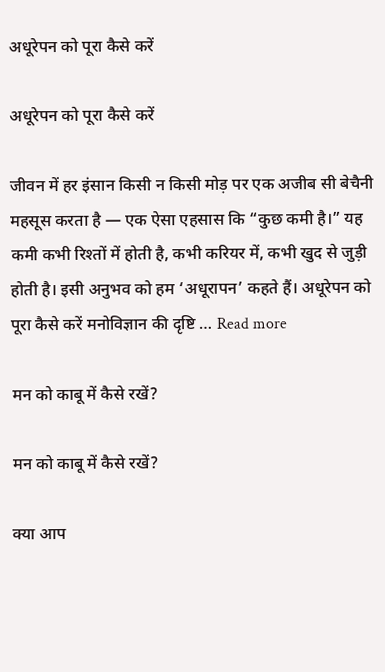अधूरेपन को पूरा कैसे करें

अधूरेपन को पूरा कैसे करें

जीवन में हर इंसान किसी न किसी मोड़ पर एक अजीब सी बेचैनी महसूस करता है — एक ऐसा एहसास कि “कुछ कमी है।” यह कमी कभी रिश्तों में होती है, कभी करियर में, कभी खुद से जुड़ी होती है। इसी अनुभव को हम ‘अधूरापन’ कहते हैं। अधूरेपन को पूरा कैसे करें मनोविज्ञान की दृष्टि … Read more

मन को काबू में कैसे रखें?

मन को काबू में कैसे रखें?

क्या आप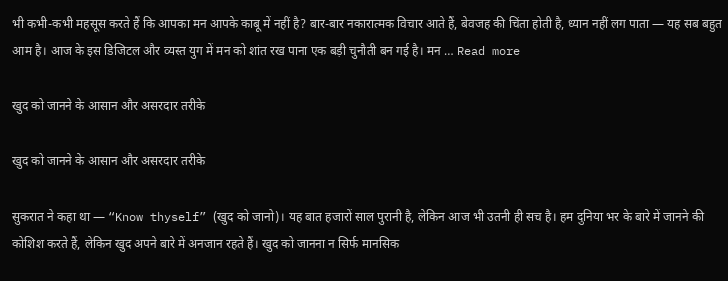भी कभी-कभी महसूस करते हैं कि आपका मन आपके काबू में नहीं है? बार-बार नकारात्मक विचार आते हैं, बेवजह की चिंता होती है, ध्यान नहीं लग पाता — यह सब बहुत आम है। आज के इस डिजिटल और व्यस्त युग में मन को शांत रख पाना एक बड़ी चुनौती बन गई है। मन … Read more

खुद को जानने के आसान और असरदार तरीके

खुद को जानने के आसान और असरदार तरीके

सुकरात ने कहा था — “Know thyself” (खुद को जानो)। यह बात हजारों साल पुरानी है, लेकिन आज भी उतनी ही सच है। हम दुनिया भर के बारे में जानने की कोशिश करते हैं, लेकिन खुद अपने बारे में अनजान रहते हैं। खुद को जानना न सिर्फ मानसिक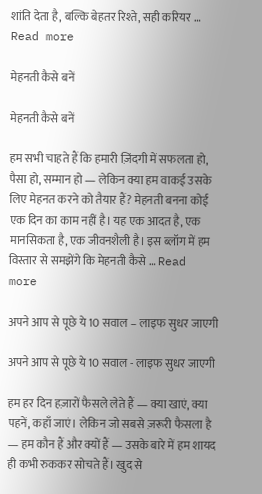शांति देता है, बल्कि बेहतर रिश्ते, सही करियर … Read more

मेहनती कैसे बनें

मेहनती कैसे बनें

हम सभी चाहते हैं कि हमारी ज़िंदगी में सफलता हो, पैसा हो, सम्मान हो — लेकिन क्या हम वाकई उसके लिए मेहनत करने को तैयार हैं? मेहनती बनना कोई एक दिन का काम नहीं है। यह एक आदत है, एक मानसिकता है, एक जीवनशैली है। इस ब्लॉग में हम विस्तार से समझेंगे कि मेहनती कैसे … Read more

अपने आप से पूछे ये 10 सवाल – लाइफ सुधर जाएगी

अपने आप से पूछे ये 10 सवाल - लाइफ सुधर जाएगी

हम हर दिन हज़ारों फैसले लेते हैं — क्या खाएं, क्या पहनें, कहाँ जाएं। लेकिन जो सबसे ज़रूरी फैसला है — हम कौन हैं और क्यों हैं — उसके बारे में हम शायद ही कभी रुककर सोचते हैं। खुद से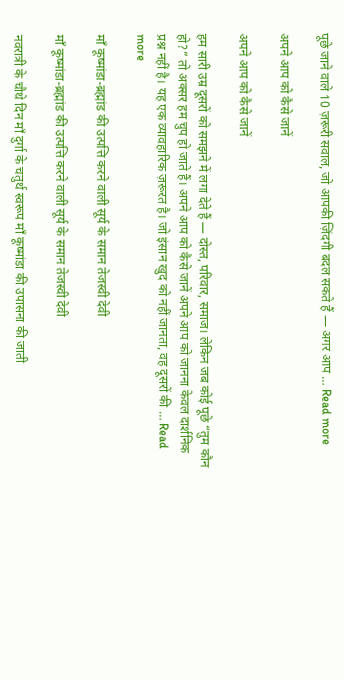पूछे जाने वाले 10 ज़रूरी सवाल, जो आपकी ज़िंदगी बदल सकते हैं — अगर आप … Read more

अपने आप को कैसे जानें

अपने आप को कैसे जानें

हम सारी उम्र दूसरों को समझने में लगा देते हैं — दोस्त, परिवार, समाज। लेकिन जब कोई पूछे “तुम कौन हो?” तो अक्सर हम चुप हो जाते हैं। अपने आप को कैसे जानें अपने आप को जानना केवल दार्शनिक प्रश्न नहीं है। यह एक व्यावहारिक ज़रूरत है। जो इंसान खुद को नहीं जानता, वह दूसरों की … Read more

माँ कूष्मांडा-ब्रह्मांड की उत्पत्ति करने वाली सूर्य के समान तेजस्वी देवी

माँ कूष्मांडा-ब्रह्मांड की उत्पत्ति करने वाली सूर्य के समान तेजस्वी देवी

नवरात्री के चौथे दिन माँ दुर्गा के चतुर्थ स्वरूप माँ कूष्मांडा की उपासना की जाती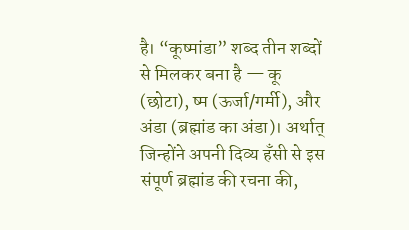है। “कूष्मांडा” शब्द तीन शब्दों से मिलकर बना है — कू (छोटा), ष्म (ऊर्जा/गर्मी), और अंडा (ब्रह्मांड का अंडा)। अर्थात् जिन्होंने अपनी दिव्य हँसी से इस संपूर्ण ब्रह्मांड की रचना की,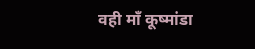वही माँ कूष्मांडा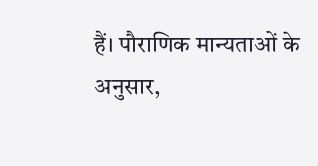हैं। पौराणिक मान्यताओं के अनुसार,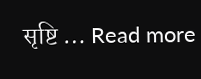सृष्टि … Read more